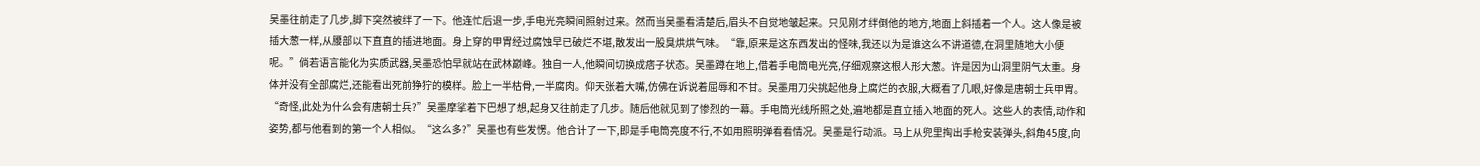吴墨往前走了几步,脚下突然被绊了一下。他连忙后退一步,手电光亮瞬间照射过来。然而当吴墨看清楚后,眉头不自觉地皱起来。只见刚才绊倒他的地方,地面上斜插着一个人。这人像是被插大葱一样,从腰部以下直直的插进地面。身上穿的甲胄经过腐蚀早已破烂不堪,散发出一股臭烘烘气味。“靠,原来是这东西发出的怪味,我还以为是谁这么不讲道德,在洞里随地大小便呢。”倘若语言能化为实质武器,吴墨恐怕早就站在武林巅峰。独自一人,他瞬间切换成痞子状态。吴墨蹲在地上,借着手电筒电光亮,仔细观察这根人形大葱。许是因为山洞里阴气太重。身体并没有全部腐烂,还能看出死前狰狞的模样。脸上一半枯骨,一半腐肉。仰天张着大嘴,仿佛在诉说着屈辱和不甘。吴墨用刀尖挑起他身上腐烂的衣服,大概看了几眼,好像是唐朝士兵甲胄。“奇怪,此处为什么会有唐朝士兵?”吴墨摩挲着下巴想了想,起身又往前走了几步。随后他就见到了惨烈的一幕。手电筒光线所照之处,遍地都是直立插入地面的死人。这些人的表情,动作和姿势,都与他看到的第一个人相似。“这么多?”吴墨也有些发愣。他合计了一下,即是手电筒亮度不行,不如用照明弹看看情况。吴墨是行动派。马上从兜里掏出手枪安装弹头,斜角45度,向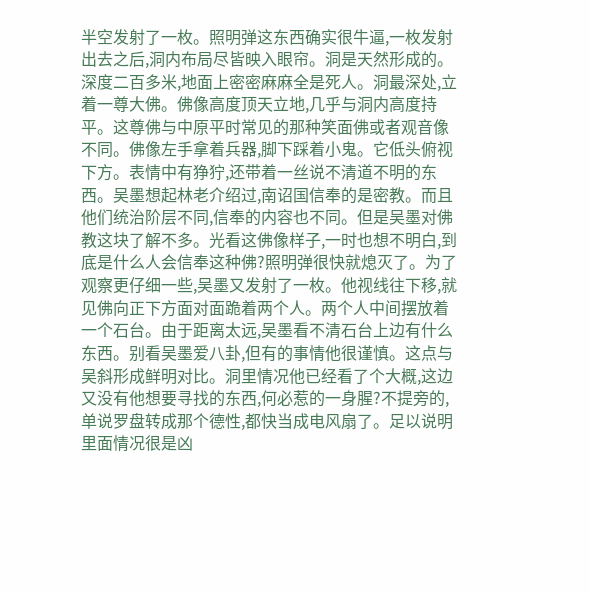半空发射了一枚。照明弹这东西确实很牛逼,一枚发射出去之后,洞内布局尽皆映入眼帘。洞是天然形成的。深度二百多米,地面上密密麻麻全是死人。洞最深处,立着一尊大佛。佛像高度顶天立地,几乎与洞内高度持平。这尊佛与中原平时常见的那种笑面佛或者观音像不同。佛像左手拿着兵器,脚下踩着小鬼。它低头俯视下方。表情中有狰狞,还带着一丝说不清道不明的东西。吴墨想起林老介绍过,南诏国信奉的是密教。而且他们统治阶层不同,信奉的内容也不同。但是吴墨对佛教这块了解不多。光看这佛像样子,一时也想不明白,到底是什么人会信奉这种佛?照明弹很快就熄灭了。为了观察更仔细一些,吴墨又发射了一枚。他视线往下移,就见佛向正下方面对面跪着两个人。两个人中间摆放着一个石台。由于距离太远,吴墨看不清石台上边有什么东西。别看吴墨爱八卦,但有的事情他很谨慎。这点与吴斜形成鲜明对比。洞里情况他已经看了个大概,这边又没有他想要寻找的东西,何必惹的一身腥?不提旁的,单说罗盘转成那个德性,都快当成电风扇了。足以说明里面情况很是凶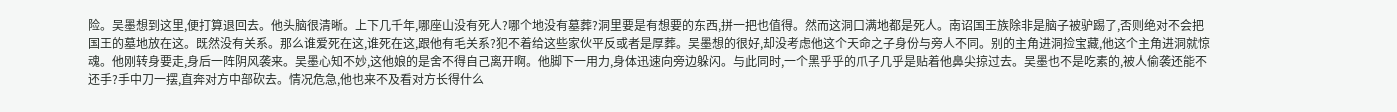险。吴墨想到这里,便打算退回去。他头脑很清晰。上下几千年,哪座山没有死人?哪个地没有墓葬?洞里要是有想要的东西,拼一把也值得。然而这洞口满地都是死人。南诏国王族除非是脑子被驴踢了,否则绝对不会把国王的墓地放在这。既然没有关系。那么谁爱死在这,谁死在这,跟他有毛关系?犯不着给这些家伙平反或者是厚葬。吴墨想的很好,却没考虑他这个天命之子身份与旁人不同。别的主角进洞捡宝藏,他这个主角进洞就惊魂。他刚转身要走,身后一阵阴风袭来。吴墨心知不妙,这他娘的是舍不得自己离开啊。他脚下一用力,身体迅速向旁边躲闪。与此同时,一个黑乎乎的爪子几乎是贴着他鼻尖掠过去。吴墨也不是吃素的,被人偷袭还能不还手?手中刀一摆,直奔对方中部砍去。情况危急,他也来不及看对方长得什么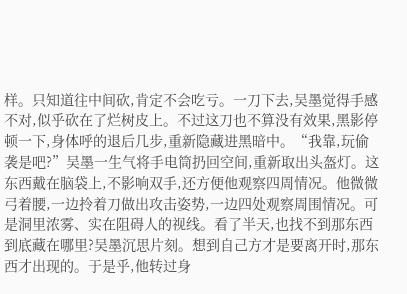样。只知道往中间砍,肯定不会吃亏。一刀下去,吴墨觉得手感不对,似乎砍在了烂树皮上。不过这刀也不算没有效果,黑影停顿一下,身体呼的退后几步,重新隐藏进黑暗中。“我靠,玩偷袭是吧?”吴墨一生气将手电筒扔回空间,重新取出头盔灯。这东西戴在脑袋上,不影响双手,还方便他观察四周情况。他微微弓着腰,一边拎着刀做出攻击姿势,一边四处观察周围情况。可是洞里浓雾、实在阻碍人的视线。看了半天,也找不到那东西到底藏在哪里?吴墨沉思片刻。想到自己方才是要离开时,那东西才出现的。于是乎,他转过身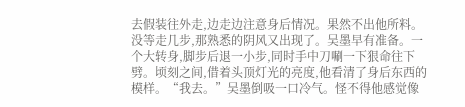去假装往外走,边走边注意身后情况。果然不出他所料。没等走几步,那熟悉的阴风又出现了。吴墨早有准备。一个大转身,脚步后退一小步,同时手中刀唰一下狠命往下劈。顷刻之间,借着头顶灯光的亮度,他看清了身后东西的模样。“我去。”吴墨倒吸一口冷气。怪不得他感觉像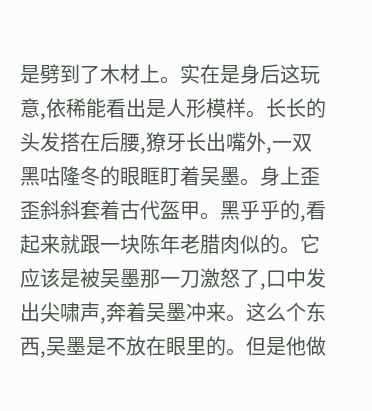是劈到了木材上。实在是身后这玩意,依稀能看出是人形模样。长长的头发搭在后腰,獠牙长出嘴外,一双黑咕隆冬的眼眶盯着吴墨。身上歪歪斜斜套着古代盔甲。黑乎乎的,看起来就跟一块陈年老腊肉似的。它应该是被吴墨那一刀激怒了,口中发出尖啸声,奔着吴墨冲来。这么个东西,吴墨是不放在眼里的。但是他做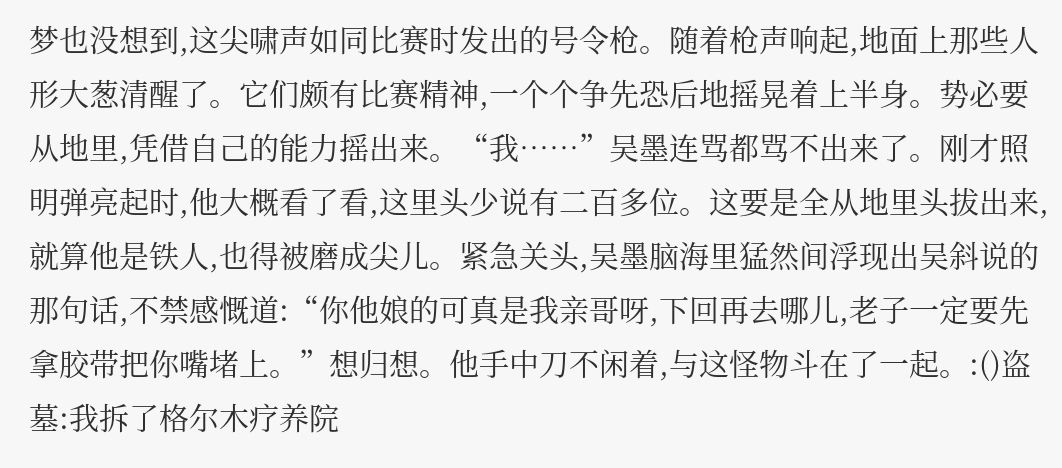梦也没想到,这尖啸声如同比赛时发出的号令枪。随着枪声响起,地面上那些人形大葱清醒了。它们颇有比赛精神,一个个争先恐后地摇晃着上半身。势必要从地里,凭借自己的能力摇出来。“我……”吴墨连骂都骂不出来了。刚才照明弹亮起时,他大概看了看,这里头少说有二百多位。这要是全从地里头拔出来,就算他是铁人,也得被磨成尖儿。紧急关头,吴墨脑海里猛然间浮现出吴斜说的那句话,不禁感慨道:“你他娘的可真是我亲哥呀,下回再去哪儿,老子一定要先拿胶带把你嘴堵上。”想归想。他手中刀不闲着,与这怪物斗在了一起。:()盗墓:我拆了格尔木疗养院